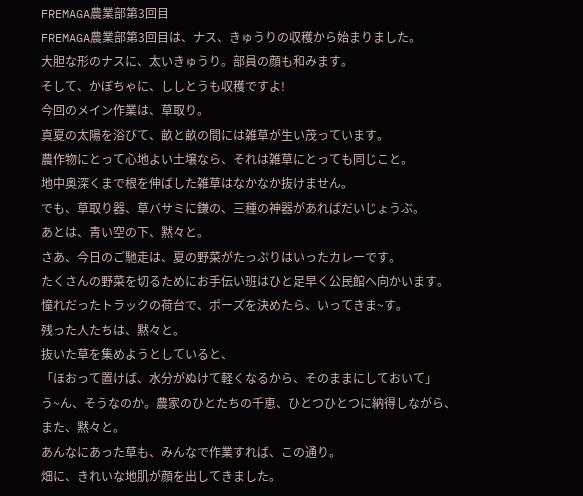FREMAGA農業部第3回目
FREMAGA農業部第3回目は、ナス、きゅうりの収穫から始まりました。
大胆な形のナスに、太いきゅうり。部員の顔も和みます。
そして、かぼちゃに、ししとうも収穫ですよ!
今回のメイン作業は、草取り。
真夏の太陽を浴びて、畝と畝の間には雑草が生い茂っています。
農作物にとって心地よい土壌なら、それは雑草にとっても同じこと。
地中奥深くまで根を伸ばした雑草はなかなか抜けません。
でも、草取り器、草バサミに鎌の、三種の神器があればだいじょうぶ。
あとは、青い空の下、黙々と。
さあ、今日のご馳走は、夏の野菜がたっぷりはいったカレーです。
たくさんの野菜を切るためにお手伝い班はひと足早く公民館へ向かいます。
憧れだったトラックの荷台で、ポーズを決めたら、いってきま~す。
残った人たちは、黙々と。
抜いた草を集めようとしていると、
「ほおって置けば、水分がぬけて軽くなるから、そのままにしておいて」
う~ん、そうなのか。農家のひとたちの千恵、ひとつひとつに納得しながら、
また、黙々と。
あんなにあった草も、みんなで作業すれば、この通り。
畑に、きれいな地肌が顔を出してきました。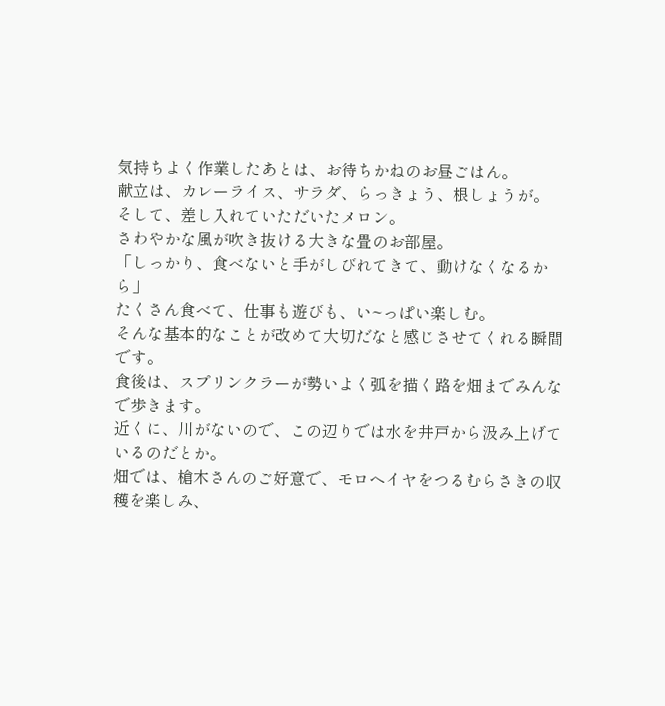気持ちよく作業したあとは、お待ちかねのお昼ごはん。
献立は、カレーライス、サラダ、らっきょう、根しょうが。
そして、差し入れていただいたメロン。
さわやかな風が吹き抜ける大きな畳のお部屋。
「しっかり、食べないと手がしびれてきて、動けなくなるから」
たくさん食べて、仕事も遊びも、い~っぱい楽しむ。
そんな基本的なことが改めて大切だなと感じさせてくれる瞬間です。
食後は、スプリンクラーが勢いよく弧を描く路を畑までみんなで歩きます。
近くに、川がないので、この辺りでは水を井戸から汲み上げているのだとか。
畑では、槍木さんのご好意で、モロヘイヤをつるむらさきの収穫を楽しみ、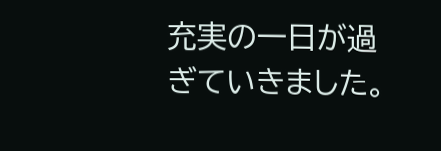充実の一日が過ぎていきました。